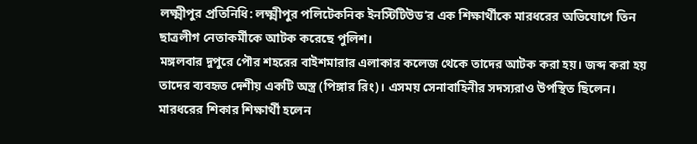লক্ষ্মীপুর প্রতিনিধি: লক্ষ্মীপুর পলিটেকনিক ইনস্টিটিউড’র এক শিক্ষার্থীকে মারধরের অভিযোগে তিন ছাত্রলীগ নেতাকর্মীকে আটক করেছে পুলিশ।
মঙ্গলবার দুপুরে পৌর শহরের বাইশমারার এলাকার কলেজ থেকে তাদের আটক করা হয়। জব্দ করা হয় তাদের ব্যবহৃত দেশীয় একটি অস্ত্র (পিঙ্গার রিং)। এসময় সেনাবাহিনীর সদস্যরাও উপস্থিত ছিলেন।
মারধরের শিকার শিক্ষার্থী হলেন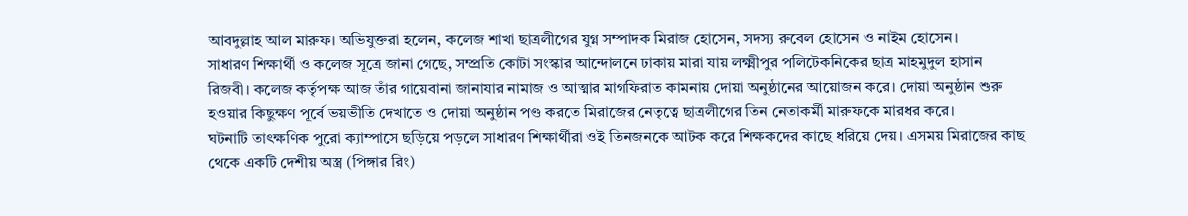আবদুল্লাহ আল মারুফ। অভিযুক্তরা হলেন, কলেজ শাখা ছাত্রলীগের যুগ্ন সম্পাদক মিরাজ হোসেন, সদস্য রুবেল হোসেন ও নাইম হোসেন।
সাধারণ শিক্ষার্থী ও কলেজ সূত্রে জানা গেছে, সম্প্রতি কোটা সংস্কার আন্দোলনে ঢাকায় মারা যায় লক্ষ্মীপুর পলিটেকনিকের ছাত্র মাহমুদুল হাসান রিজবী। কলেজ কর্তৃপক্ষ আজ তাঁর গায়েবানা জানাযার নামাজ ও আত্মার মাগফিরাত কামনায় দোয়া অনুষ্ঠানের আয়োজন করে। দোয়া অনুষ্ঠান শুরু হওয়ার কিছুক্ষণ পূর্বে ভয়ভীতি দেখাতে ও দোয়া অনুষ্ঠান পণ্ড করতে মিরাজের নেতৃত্বে ছাত্রলীগের তিন নেতাকর্মী মারুফকে মারধর করে।
ঘটনাটি তাৎক্ষণিক পুরো ক্যাম্পাসে ছড়িয়ে পড়লে সাধারণ শিক্ষার্থীরা ওই তিনজনকে আটক করে শিক্ষকদের কাছে ধরিয়ে দেয়। এসময় মিরাজের কাছ থেকে একটি দেশীয় অস্ত্র (পিঙ্গার রিং)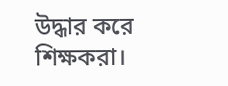উদ্ধার করে শিক্ষকরা।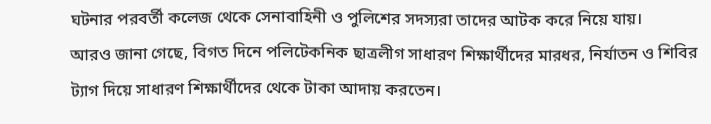ঘটনার পরবর্তী কলেজ থেকে সেনাবাহিনী ও পুলিশের সদস্যরা তাদের আটক করে নিয়ে যায়।
আরও জানা গেছে, বিগত দিনে পলিটেকনিক ছাত্রলীগ সাধারণ শিক্ষার্থীদের মারধর, নির্যাতন ও শিবির ট্যাগ দিয়ে সাধারণ শিক্ষার্থীদের থেকে টাকা আদায় করতেন।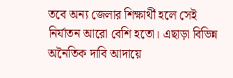তবে অন্য জেলার শিক্ষার্থী হলে সেই নির্যাতন আরো বেশি হতো। এছাড়া বিভিন্ন অনৈতিক দাবি আদায়ে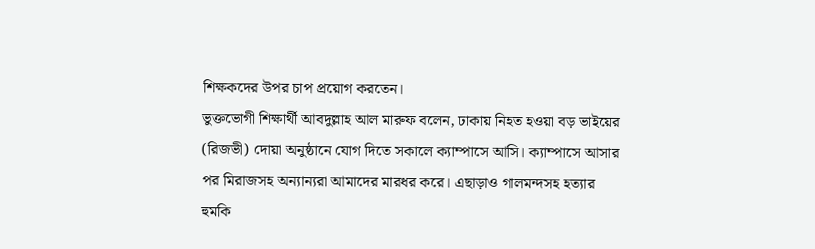শিক্ষকদের উপর চাপ প্রয়োগ করতেন।
ভুক্তভোগী শিক্ষার্থী আবদুল্লাহ আল মারুফ বলেন, ঢাকায় নিহত হওয়া বড় ভাইয়ের (রিজভী) দোয়া অনুষ্ঠানে যোগ দিতে সকালে ক্যাম্পাসে আসি। ক্যাম্পাসে আসার পর মিরাজসহ অন্যান্যরা আমাদের মারধর করে। এছাড়াও গালমন্দসহ হত্যার হুমকি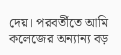দেয়। পরবর্তীতে আমি কলেজের অন্যান্য বড়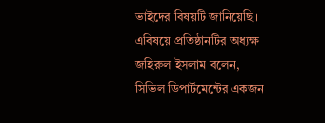ভাইদের বিষয়টি জানিয়েছি।
এবিষয়ে প্রতিষ্ঠানটির অধ্যক্ষ জহিরুল ইসলাম বলেন, সিভিল ডিপার্টমেন্টের একজন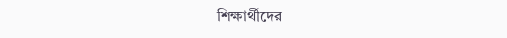শিক্ষার্থীদের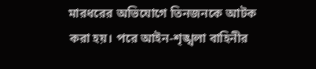মারধরের অভিযোগে তিনজনকে আটক করা হয়। পরে আইন-শৃঙ্খলা বাহিনীর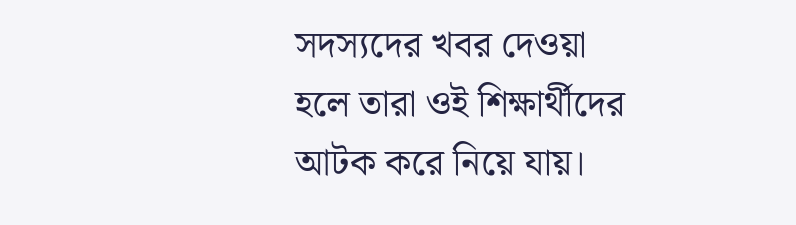সদস্যদের খবর দেওয়া হলে তারা ওই শিক্ষার্থীদের আটক করে নিয়ে যায়।